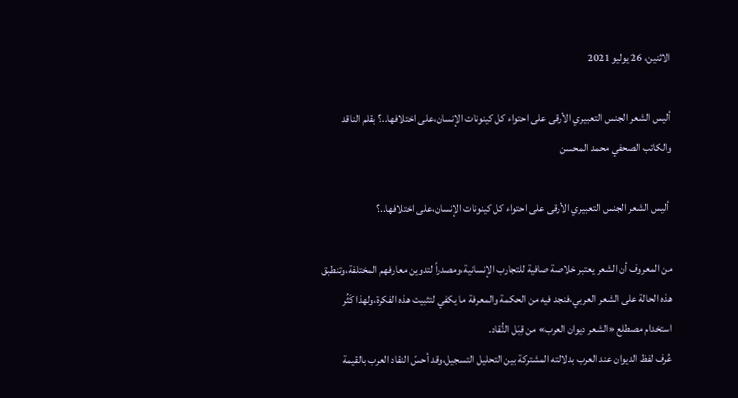الاثنين، 26 يوليو 2021

أليس الشعر الجنس التعبيري الأرقى على احتواء كل كينونات الإنسان،على اختلافها..؟ بقلم الناقد والكاتب الصحفي محمد المحسن

 أليس الشعر الجنس التعبيري الأرقى على احتواء كل كينونات الإنسان،على اختلافها..؟

من المعروف أن الشعر يعتبر خلاصة صافية للتجارب الإنسانية،ومصدراً لتدوين معارفهم المختلفة،وتنطبق هذه الحالة على الشعر العربي،فنجد فيه من الحكمة والمعرفة ما يكفي لتثبيت هذه الفكرة،ولهذا كَثُر استخدام مصطلع «الشعر ديوان العرب» من قِبَل النُّقاد.
عُرف لفظ الديوان عند العرب بدلالته المشتركة بين التحليل التسجيل،وقد أحسّ النقاد العرب بالقيمة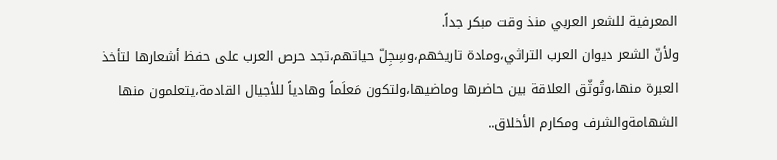المعرفية للشعر العربي منذ وقت مبكر جداً.
ولأنّ الشعر ديوان العرب التراثي،ومادة تاريخهم،وسِجِلّ حياتهم،تجد حرص العرب على حفظ أشعارها لتأخذ العبرة منها،وتُوثّق العلاقة بين حاضرها وماضيها،ولتكون مَعلَماً وهادياً للأجيال القادمة،يتعلمون منها الشهامةوالشرف ومكارم الأخلاق..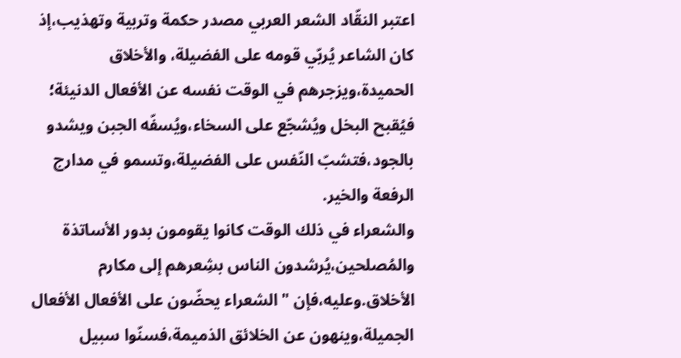اعتبر النقّاد الشعر العربي مصدر حكمة وتربية وتهذيب،إذ كان الشاعر يُربّي قومه على الفضيلة، والأخلاق الحميدة،ويزجرهم في الوقت نفسه عن الأفعال الدنيئة؛ فيُقبح البخل ويُشجّع على السخاء،ويُسفّه الجبن ويشدو بالجود،فتشبّ النّفس على الفضيلة،وتسمو في مدارج الرفعة والخير.
والشعراء في ذلك الوقت كانوا يقومون بدور الأساتذة والمُصلحين،يُرشدون الناس بشِعرهم إلى مكارم الأخلاق.وعليه،فإن "الشعراء يحضّون على الأفعال الأفعال الجميلة،وينهون عن الخلائق الذميمة،فسنّوا سبيل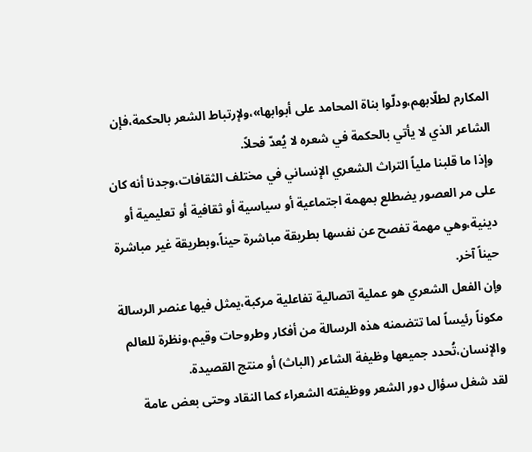المكارم لطلّابهم،ودلّوا بناة المحامد على أبوابها»،ولإرتباط الشعر بالحكمة،فإن الشاعر الذي لا يأتي بالحكمة في شعره لا يُعدّ فحلاً.
وإذا ما قلبنا ملياً التراث الشعري الإنساني في مختلف الثقافات،وجدنا أنه كان على مر العصور يضطلع بمهمة اجتماعية أو سياسية أو ثقافية أو تعليمية أو دينية،وهي مهمة تفصح عن نفسها بطريقة مباشرة حيناً،وبطريقة غير مباشرة حيناً آخر.
وإن الفعل الشعري هو عملية اتصالية تفاعلية مركبة،يمثل فيها عنصر الرسالة مكوناً رئيساً لما تتضمنه هذه الرسالة من أفكار وطروحات وقيم،ونظرة للعالم والإنسان،تُحدد جميعها وظيفة الشاعر (الباث) أو منتج القصيدة.
لقد شغل سؤال دور الشعر ووظيفته الشعراء كما النقاد وحتى بعض عامة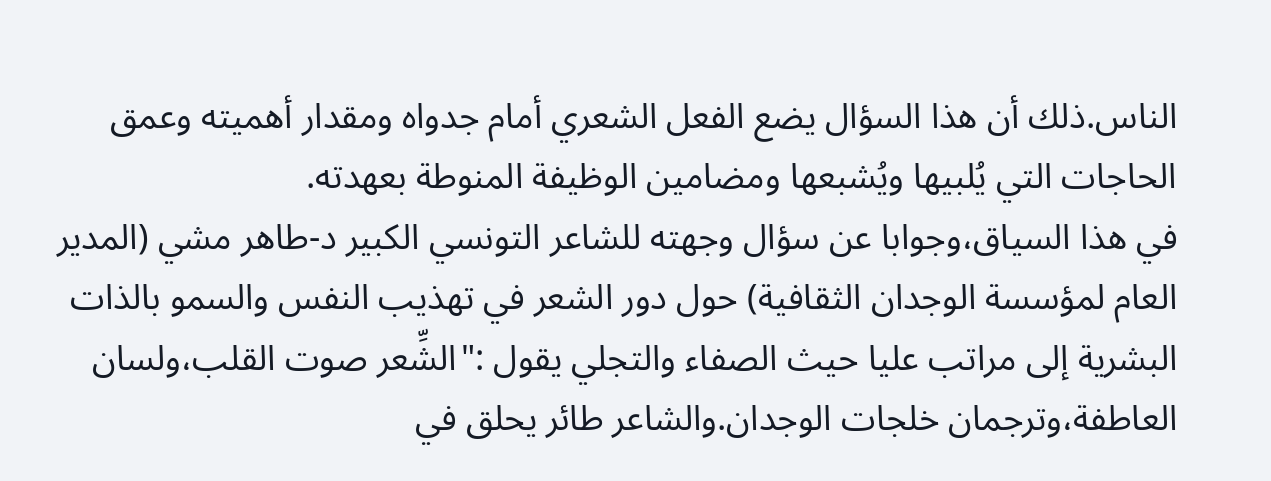الناس.ذلك أن هذا السؤال يضع الفعل الشعري أمام جدواه ومقدار أهميته وعمق الحاجات التي يُلبيها ويُشبعها ومضامين الوظيفة المنوطة بعهدته.
في هذا السياق،وجوابا عن سؤال وجهته للشاعر التونسي الكبير د-طاهر مشي (المدير العام لمؤسسة الوجدان الثقافية) حول دور الشعر في تهذيب النفس والسمو بالذات البشرية إلى مراتب عليا حيث الصفاء والتجلي يقول :"الشِّعر صوت القلب،ولسان العاطفة،وترجمان خلجات الوجدان.والشاعر طائر يحلق في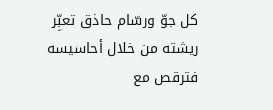كل جوّ ورسّام حاذق تعبِّر ريشته من خلال أحاسيسه فترقص مع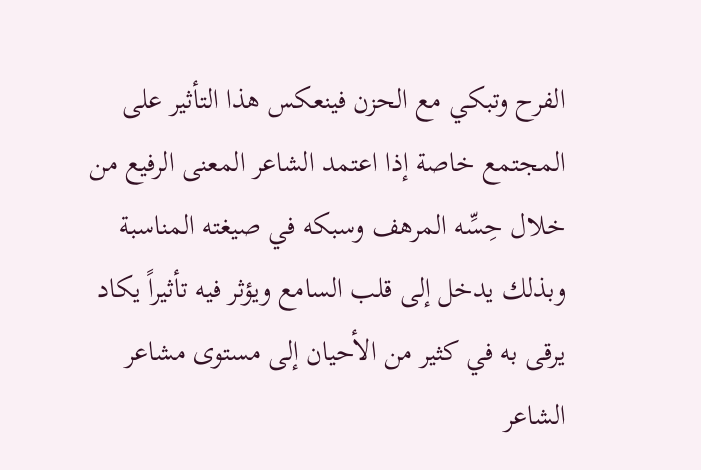الفرح وتبكي مع الحزن فينعكس هذا التأثير على المجتمع خاصة إذا اعتمد الشاعر المعنى الرفيع من خلال حِسِّه المرهف وسبكه في صيغته المناسبة وبذلك يدخل إلى قلب السامع ويؤثر فيه تأثيراً يكاد يرقى به في كثير من الأحيان إلى مستوى مشاعر الشاعر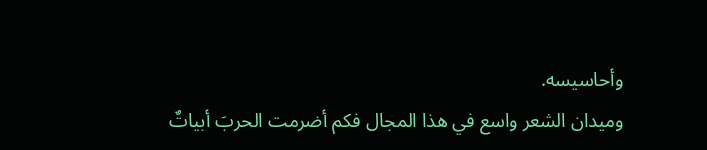وأحاسيسه.
وميدان الشعر واسع في هذا المجال فكم أضرمت الحربَ أبياتٌ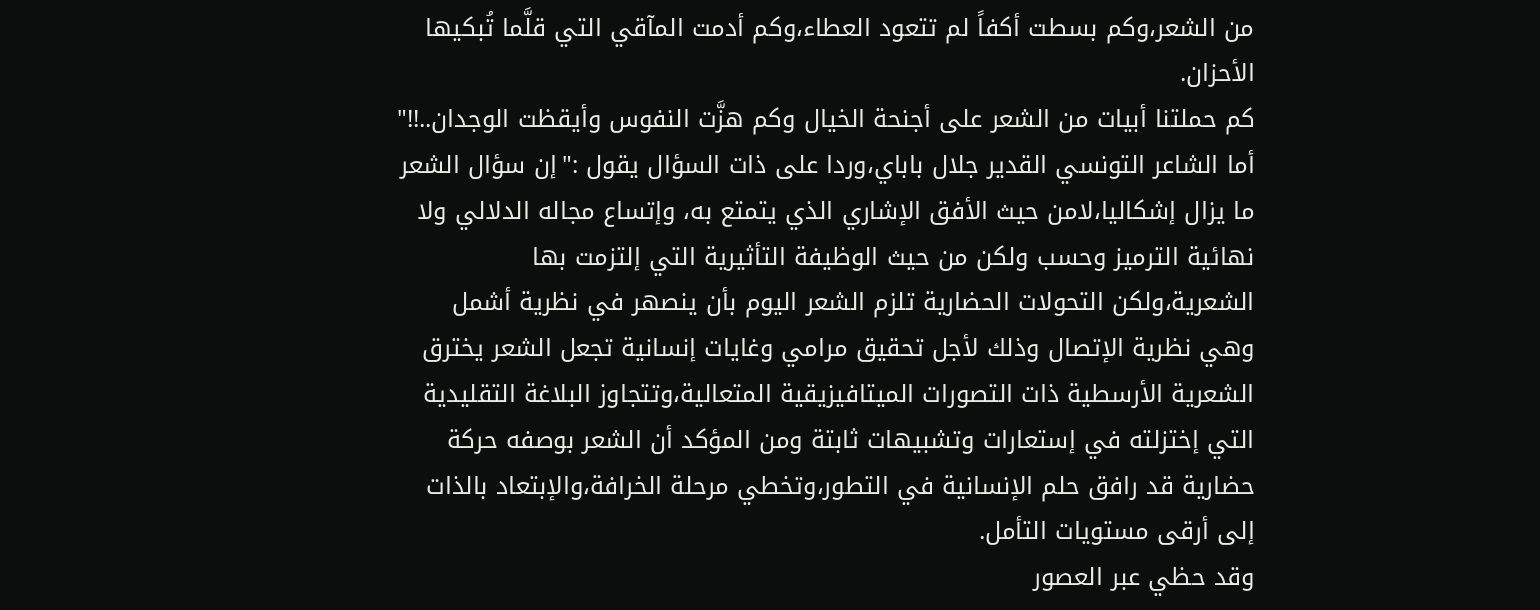من الشعر،وكم بسطت أكفاً لم تتعود العطاء،وكم أدمت المآقي التي قلَّما تُبكيها الأحزان.
كم حملتنا أبيات من الشعر على أجنحة الخيال وكم هزَّت النفوس وأيقظت الوجدان..!!"
أما الشاعر التونسي القدير جلال باباي،وردا على ذات السؤال يقول :"إن سؤال الشعر ما يزال إشكاليا،لامن حيث الأفق الإشاري الذي يتمتع به، وإتساع مجاله الدلالي ولا نهائية الترميز وحسب ولكن من حيث الوظيفة التأثيرية التي إلتزمت بها الشعرية،ولكن التحولات الحضارية تلزم الشعر اليوم بأن ينصهر في نظرية أشمل وهي نظرية الإتصال وذلك لأجل تحقيق مرامي وغايات إنسانية تجعل الشعر يخترق الشعرية الأرسطية ذات التصورات الميتافيزيقية المتعالية،وتتجاوز البلاغة التقليدية التي إختزلته في إستعارات وتشبيهات ثابتة ومن المؤكد أن الشعر بوصفه حركة حضارية قد رافق حلم الإنسانية في التطور،وتخطي مرحلة الخرافة،والإبتعاد بالذات إلى أرقى مستويات التأمل.
وقد حظي عبر العصور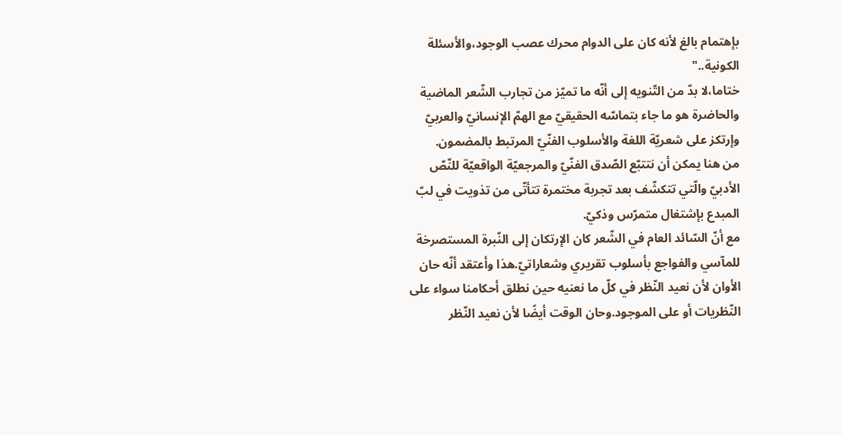بإهتمام بالغ لأنه كان على الدوام محرك عصب الوجود،والأسئلة الكونية.."
ختاما،لا بدّ من التّنويه إلى أنّه ما تميّز من تجارب الشّعر الماضية والحاضرة هو ما جاء بتماسّه الحقيقيّ مع الهمّ الإنسانيّ والعربيّ وإرتكز على شعريّة اللغة والأسلوب الفنّيّ المرتبط بالمضمون.
من هنا يمكن أن نتتبّع الصّدق الفنّيّ والمرجعيّة الواقعيّة للنّصّ الأدبيّ والّتي تتكشّف بعد تجربة مختمرة تتأتّى من تذويت في لبّ المبدع بإشتغال متمرّس وذكيّ.
مع أنّ السّائد العام في الشّعر كان الإرتكان إلى النّبرة المستصرخة للمآسي والفواجع بأسلوب تقريري وشعاراتيّ.هذا وأعتقد أنّه حان الأوان لأن نعيد النّظر في كلّ ما نعنيه حين نطلق أحكامنا سواء على النّظريات أو على الموجود.وحان الوقت أيضًا لأن نعيد النّظر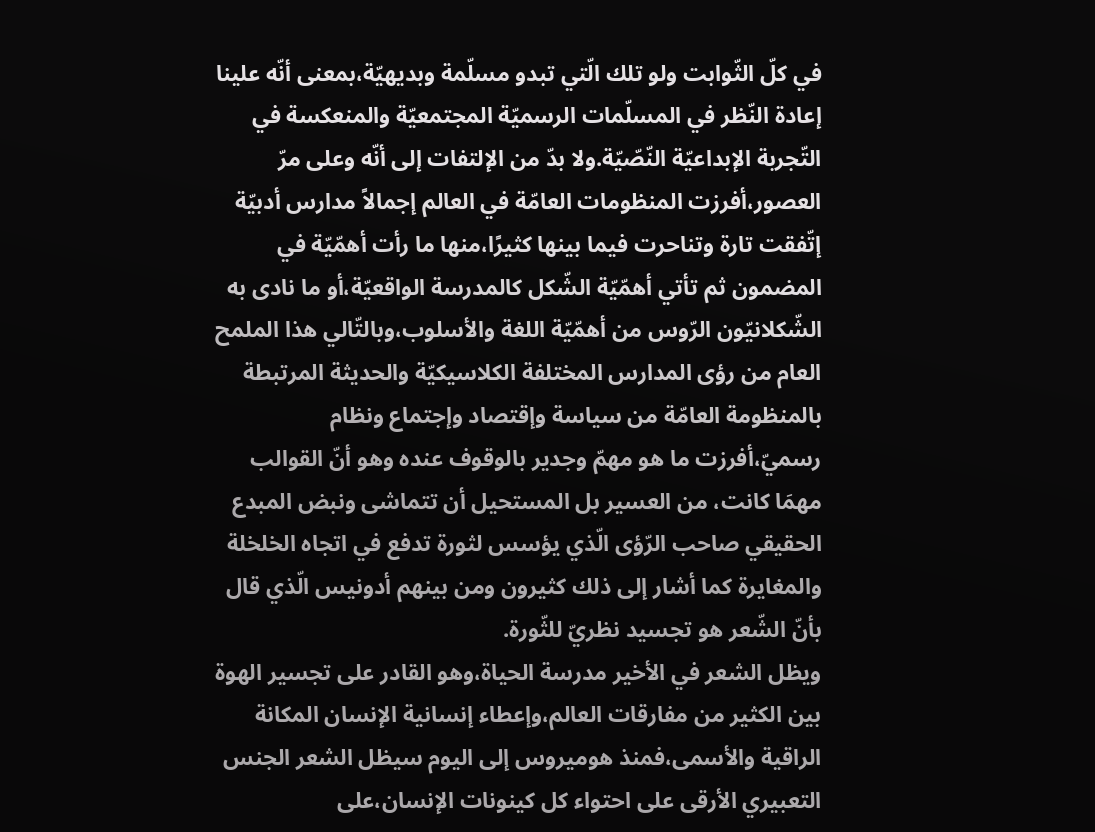في كلّ الثّوابت ولو تلك الّتي تبدو مسلّمة وبديهيّة،بمعنى أنّه علينا إعادة النّظر في المسلّمات الرسميّة المجتمعيّة والمنعكسة في التّجربة الإبداعيّة النّصّيّة.ولا بدّ من الإلتفات إلى أنّه وعلى مرّ العصور،أفرزت المنظومات العامّة في العالم إجمالاً مدارس أدبيّة إتّفقت تارة وتناحرت فيما بينها كثيرًا،منها ما رأت أهمّيّة في المضمون ثم تأتي أهمّيّة الشّكل كالمدرسة الواقعيّة،أو ما نادى به الشّكلانيّون الرّوس من أهمّيّة اللغة والأسلوب،وبالتّالي هذا الملمح العام من رؤى المدارس المختلفة الكلاسيكيّة والحديثة المرتبطة بالمنظومة العامّة من سياسة وإقتصاد وإجتماع ونظام رسميّ،أفرزت ما هو مهمّ وجدير بالوقوف عنده وهو أنّ القوالب مهمَا كانت، من العسير بل المستحيل أن تتماشى ونبض المبدع الحقيقي صاحب الرّؤى الّذي يؤسس لثورة تدفع في اتجاه الخلخلة والمغايرة كما أشار إلى ذلك كثيرون ومن بينهم أدونيس الّذي قال بأنّ الشّعر هو تجسيد نظريّ للثّورة.
ويظل الشعر في الأخير مدرسة الحياة،وهو القادر على تجسير الهوة بين الكثير من مفارقات العالم،وإعطاء إنسانية الإنسان المكانة الراقية والأسمى،فمنذ هوميروس إلى اليوم سيظل الشعر الجنس التعبيري الأرقى على احتواء كل كينونات الإنسان،على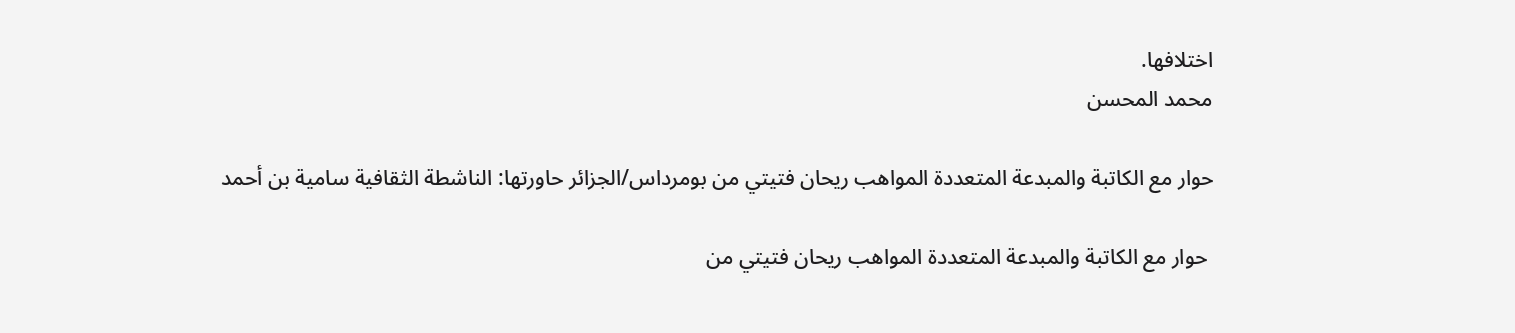اختلافها.
محمد المحسن

حوار مع الكاتبة والمبدعة المتعددة المواهب ريحان فتيتي من بومرداس/الجزائر حاورتها: الناشطة الثقافية سامية بن أحمد

 حوار مع الكاتبة والمبدعة المتعددة المواهب ريحان فتيتي من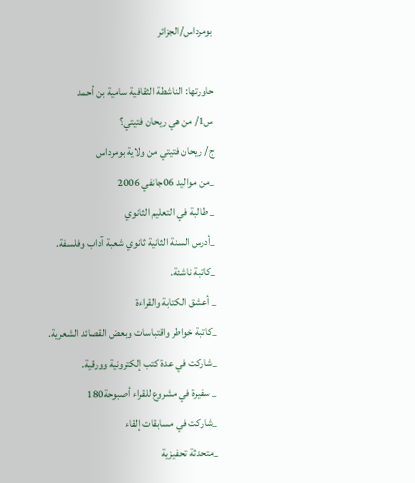بومرداس/الجزائر

حاورتها: الناشطة الثقافية سامية بن أحمد
س1/ من هي ريحان فتيتي؟
ج/ ريحان فتيتي من ولاية بومرداس
_من مواليد 06جانفي 2006
_ طالبة في التعليم الثانوي
_أدرس السنة الثانية ثانوي شعبة آداب وفلسفة.
_كاتبة ناشئة.
_ أعشق الكتابة والقراءة
_كاتبة خواطر واقتباسات وبعض القصائد الشعرية.
_شاركت في عدة كتب إلكترونية وورقية.
_ سفيرة في مشروع للقراء أصبوحة180
_شاركت في مسابقات إلقاء
_متحدثة تحفيزية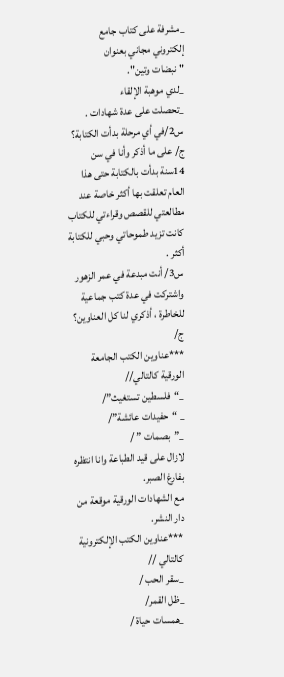_مشرفة على كتاب جامع إلكتروني مجاني بعنوان
" نبضات وتين".
_لدي موهبة الإلقاء
_تحصلت على عدة شهادات .
س2/في أي مرحلة بدأت الكتابة؟
ج/ على ما أذكر وأنا في سن 14سنة بدأت بالكتابة حتى هذا العام تعلقت بها أكثر خاصة عند مطالعتي للقصص وقراءتي للكتاب كانت تزيد طموحاتي وحبي للكتابة أكثر .
س3/ أنت مبدعة في عمر الزهور واشتركت في عدة كتب جماعية للخاطرة ، أذكري لنا كل العناوين؟
ج/
***عناوين الكتب الجامعة الورقية كالتالي//
_“فلسطين تستغيث”/
_ “حفيدات عائشة”/
_”بصمات ” /
لازال على قيد الطباعة وانا انتظره بفارغ الصبر.
مع الشهادات الورقية موقعة من دار النشر.
***عناوين الكتب الإلكترونية كالتالي //
_سقر الحب /
_ظل القمر/
_همسات حياة /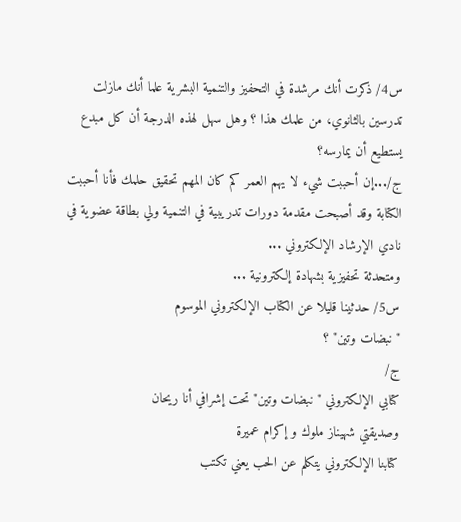س4/ ذكرت أنك مرشدة في التحفيز والتنمية البشرية علما أنك مازلت تدرسين بالثانوي، من علمك هذا ؟ وهل سهل لهذه الدرجة أن كل مبدع يستطيع أن يمارسه؟
ج/...إن أحببت شيء لا يهم العمر كم كان المهم تحقيق حلمك فأنا أحببت الكتابة وقد أصبحت مقدمة دورات تدريبية في التنمية ولي بطاقة عضوية في نادي الإرشاد الإلكتروني ...
ومتحدثة تحفيزية بشهادة إلكترونية ...
س5/ حدثينا قليلا عن الكتاب الإلكتروني الموسوم
"نبضات وتين" ؟
ج/
كتابي الإلكتروني "نبضات وتين" تحت إشرافي أنا ريحان
وصديقتي شهيناز ملوك و إكرام عميرة
كتابنا الإلكتروني يتكلم عن الحب يعني تكتب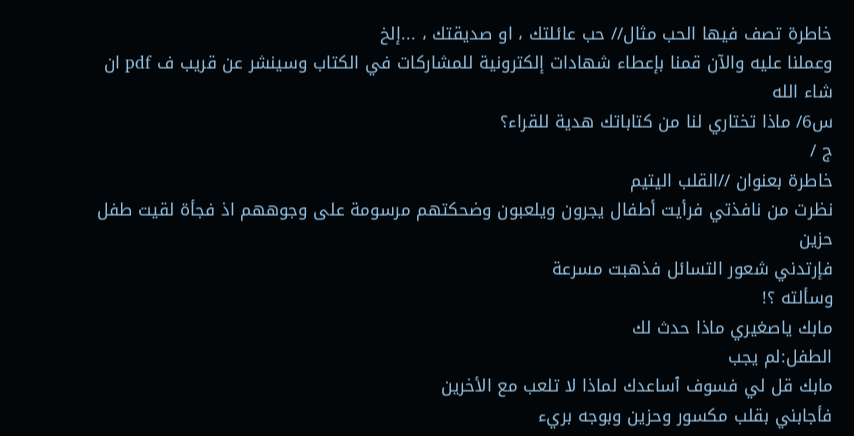خاطرة تصف فيها الحب مثال// حب عائلتك ، او صديقتك ، ...إلخ
وعملنا عليه والآن قمنا بإعطاء شهادات إلكترونية للمشاركات في الكتاب وسينشر عن قريب ف pdf ان شاء الله
س6/ ماذا تختاري لنا من كتاباتك هدية للقراء؟
ج /
خاطرة بعنوان //القلب اليتيم
نظرت من نافذتي فرأيت أطفال يجرون ويلعبون وضحكتهم مرسومة على وجوههم اذ فجأة لقيت طفل حزين
فإرتدني شعور التسائل فذهبت مسرعة
وسألته ؟!
مابك ياصغيري ماذا حدث لك
الطفل:لم يجب
مابك قل لي فسوف ٱساعدك لماذا لا تلعب مع الأخرين
فأجابني بقلب مكسور وحزين وبوجه بريء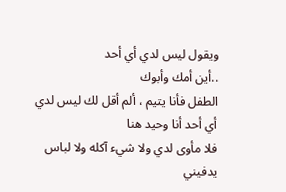ويقول ليس لدي أي أحد
..أين أمك وأبوك
الطفل فأنا يتيم ، ألم أقل لك ليس لدي أي أحد أنا وحيد هنا
فلا مأوى لدي ولا شيء آكله ولا لباس يدفيني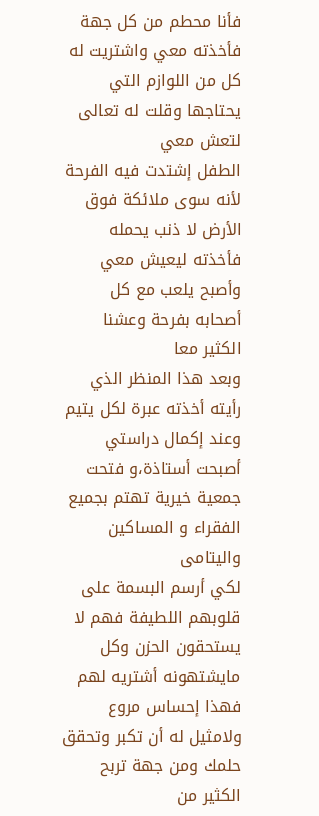فأنا محطم من كل جهة فأخذته معي واشتريت له كل من اللوازم التي يحتاجها وقلت له تعالى لتعش معي
الطفل إشتدت فيه الفرحة لأنه سوى ملائكة فوق الأرض لا ذنب يحمله فأخذته ليعيش معي وأصبح يلعب مع كل أصحابه بفرحة وعشنا الكثير معا
وبعد هذا المنظر الذي رأيته أخذته عبرة لكل يتيم وعند إكمال دراستي أصبحت أستاذة،و فتحت جمعية خيرية تهتم بجميع الفقراء و المساكين واليتامى
لكي أرسم البسمة على قلوبهم اللطيفة فهم لا يستحقون الحزن وكل مايشتهونه أشتريه لهم فهذا إحساس مروع ولامثيل له أن تكبر وتحقق حلمك ومن جهة تربح الكثير من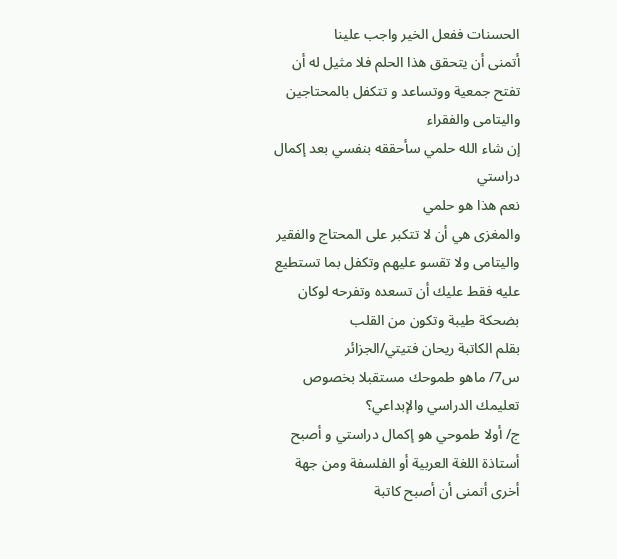الحسنات ففعل الخير واجب علينا
أتمنى أن يتحقق هذا الحلم فلا مثيل له أن تفتح جمعية ووتساعد و تتكفل بالمحتاجين واليتامى والفقراء
إن شاء الله حلمي سأحققه بنفسي بعد إكمال دراستي
نعم هذا هو حلمي
والمغزى هي أن لا تتكبر على المحتاج والفقير واليتامى ولا تقسو عليهم وتكفل بما تستطيع عليه فقط عليك أن تسعده وتفرحه لوكان بضحكة طيبة وتكون من القلب
بقلم الكاتبة ريحان فتيتي/الجزائر
س7/ ماهو طموحك مستقبلا بخصوص تعليمك الدراسي والإبداعي؟
ج/ أولا طموحي هو إكمال دراستي و أصبح أستاذة اللغة العربية أو الفلسفة ومن جهة أخرى أتمنى أن أصبح كاتبة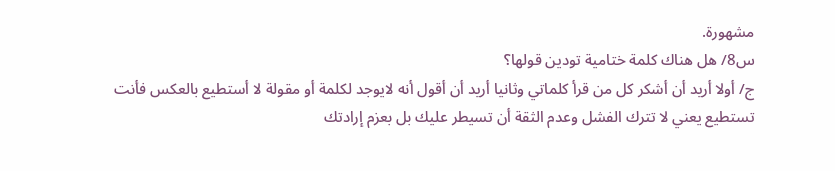مشهورة.
س8/ هل هناك كلمة ختامية تودين قولها؟
ج/ أولا أريد أن أشكر كل من قرأ كلماتي وثانيا أريد أن أقول أنه لايوجد لكلمة أو مقولة لا أستطيع بالعكس فأنت تستطيع يعني لا تترك الفشل وعدم الثقة أن تسيطر عليك بل بعزم إرادتك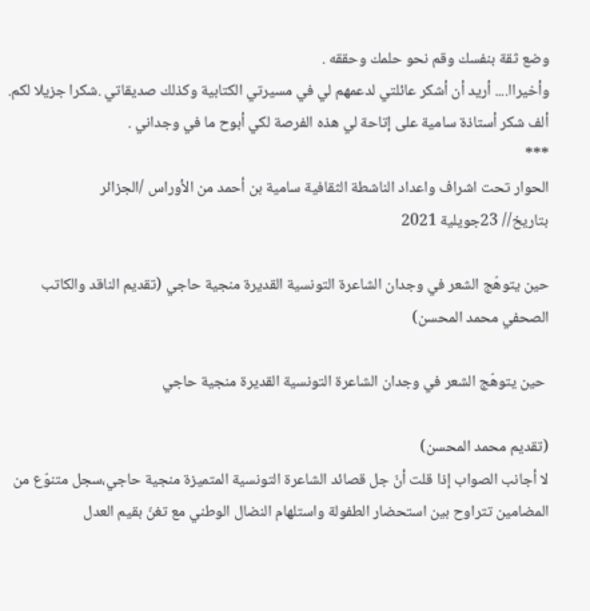وضع ثقة بنفسك وقم نحو حلمك وحققه .
وأخيراا.... أريد أن أشكر عائلتي لدعمهم لي في مسيرتي الكتابية وكذلك صديقاتي .شكرا جزيلا لكم.
ألف شكر أستاذة سامية على إتاحة لي هذه الفرصة لكي أبوح ما في وجداني .
***
الحوار تحت اشراف واعداد الناشطة الثقافية سامية بن أحمد من الأوراس /الجزائر
بتاريخ// 23جويلية 2021

حين يتوهّج الشعر في وجدان الشاعرة التونسية القديرة منجية حاجي (تقديم الناقد والكاتب الصحفي محمد المحسن)

 حين يتوهّج الشعر في وجدان الشاعرة التونسية القديرة منجية حاجي

(تقديم محمد المحسن)
لا أجانب الصواب إذا قلت أنّ جل قصائد الشاعرة التونسية المتميزة منجية حاجي،سجل متنوّع من المضامين تتراوح بين استحضار الطفولة واستلهام النضال الوطني مع تغنّ بقيم العدل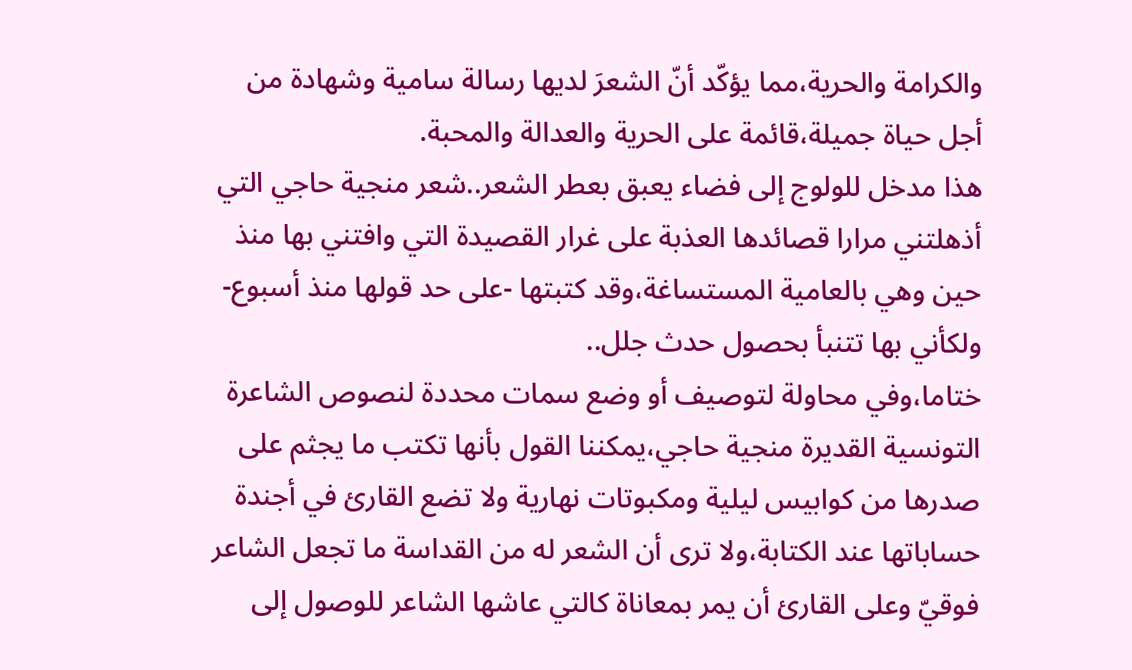والكرامة والحرية،مما يؤكّد أنّ الشعرَ لديها رسالة سامية وشهادة من أجل حياة جميلة،قائمة على الحرية والعدالة والمحبة.
هذا مدخل للولوج إلى فضاء يعبق بعطر الشعر..شعر منجية حاجي التي أذهلتني مرارا قصائدها العذبة على غرار القصيدة التي وافتني بها منذ حين وهي بالعامية المستساغة،وقد كتبتها -على حد قولها منذ أسبوع-ولكأني بها تتنبأ بحصول حدث جلل..
ختاما،وفي محاولة لتوصيف أو وضع سمات محددة لنصوص الشاعرة التونسية القديرة منجية حاجي،يمكننا القول بأنها تكتب ما يجثم على صدرها من كوابيس ليلية ومكبوتات نهارية ولا تضع القارئ في أجندة حساباتها عند الكتابة،ولا ترى أن الشعر له من القداسة ما تجعل الشاعر فوقيّ وعلى القارئ أن يمر بمعاناة كالتي عاشها الشاعر للوصول إلى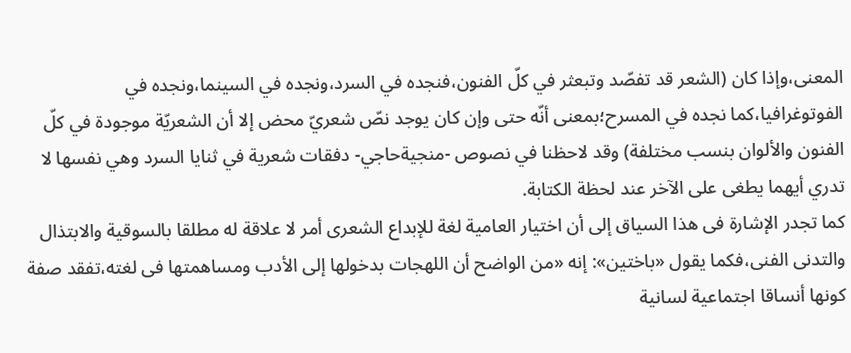المعنى،وإذا كان (الشعر قد تفصّد وتبعثر في كلّ الفنون،فنجده في السرد،ونجده في السينما،ونجده في الفوتوغرافيا،كما نجده في المسرح؛بمعنى أنّه حتى وإن كان يوجد نصّ شعريّ محض إلا أن الشعريّة موجودة في كلّ الفنون والألوان بنسب مختلفة) وقد لاحظنا في نصوص -منجيةحاجي- دفقات شعرية في ثنايا السرد وهي نفسها لا تدري أيهما يطغى على الآخر عند لحظة الكتابة.
كما تجدر الإشارة فى هذا السياق إلى أن اختيار العامية لغة للإبداع الشعرى أمر لا علاقة له مطلقا بالسوقية والابتذال والتدنى الفنى،فكما يقول «باختين»: إنه «من الواضح أن اللهجات بدخولها إلى الأدب ومساهمتها فى لغته،تفقد صفة كونها أنساقا اجتماعية لسانية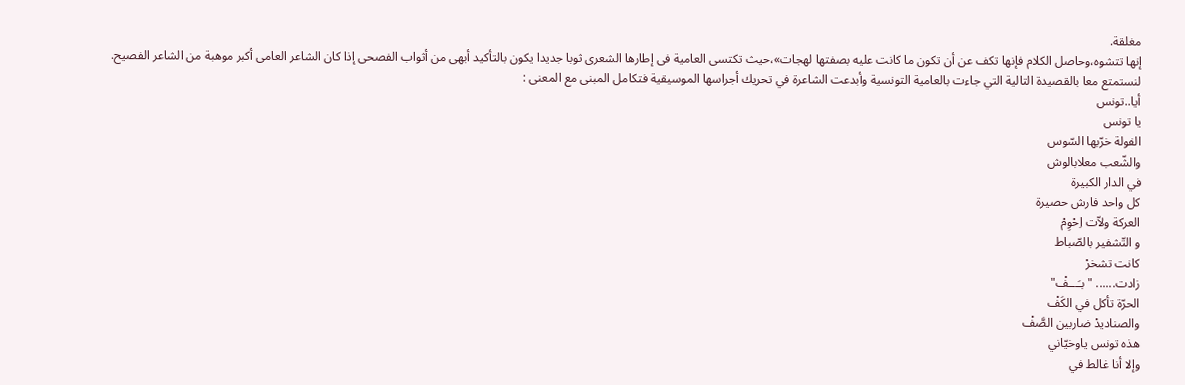مغلقة.
إنها تتشوه،وحاصل الكلام فإنها تكف عن أن تكون ما كانت عليه بصفتها لهجات»،حيث تكتسى العامية فى إطارها الشعرى ثوبا جديدا يكون بالتأكيد أبهى من أثواب الفصحى إذا كان الشاعر العامى أكبر موهبة من الشاعر الفصيح.
لنستمتع معا بالقصيدة التالية التي جاءت بالعامية التونسية وأبدعت الشاعرة في تحريك أجراسها الموسيقية فتكامل المبنى مع المعنى :
أيا..تونس
يا تونس
الفولة خرّبها السّوس
والشّعب معلابالوش
في الدار الكبيرة
كل واحد فارش حصيرة
العركة ولاّت اِحْوِمْ
و التّشفير بالصّباط
كانت تشخرْ
زادت...... "بـَـــفْ"
الحرّة تأكل في الكَفْ
والصناديدْ ضاربين الصَّفْ
هذه تونس ياوخيّاني
وإلا أنا غالط في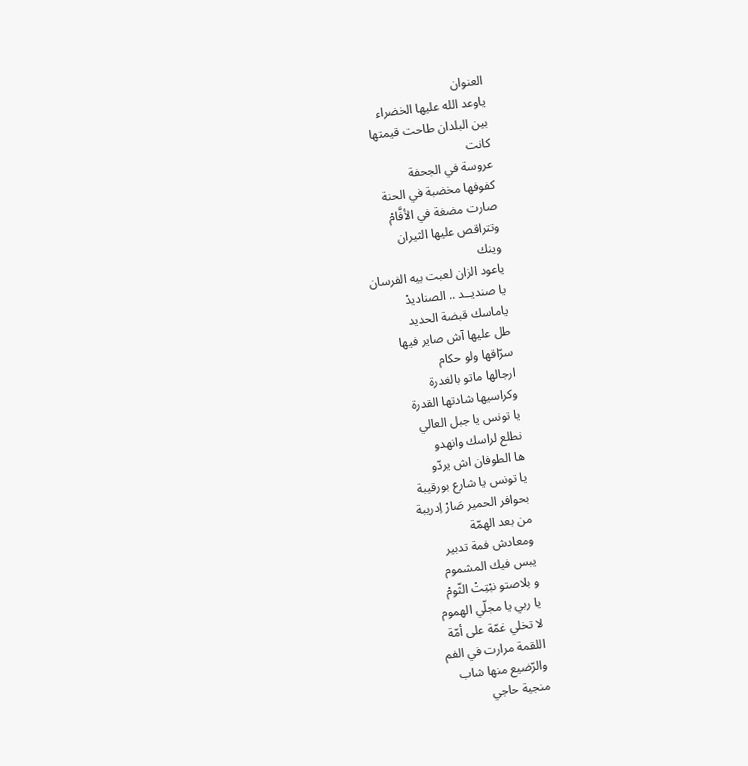العنوان
ياوعد الله عليها الخضراء
بين البلدان طاحت قيمتها
كانت
عروسة في الجحفة
كفوفها مخضبة في الحنة
صارت مضغة في الأفَّامْ
وتتراقص عليها الثيران
وينك
ياعود الزان لعبت بيه الفرسان
يا صنديــد .. الصناديدْ
ياماسك قبضة الحديد
طل عليها آش صاير فيها
سرّاقها ولو حكام
ارجالها ماتو بالغدرة
وكراسيها شادتها القدرة
يا تونس يا جبل العالي
نطلع لراسك وانهدو
ها الطوفان اش يردّو
يا تونس يا شارع بورقيبة
بحوافر الحمير صَارْ اِدريبة
من بعد الهمّة
ومعادش فمة تدبير
يبس فيك المشموم
و بلاصتو نبْتِتْ الثّومْ
يا ربي يا مجلّي الهموم
لا تخلي غمّة على أمّة
اللقمة مرارت في الفم
والرّضيع منها شاب
منجية حاجي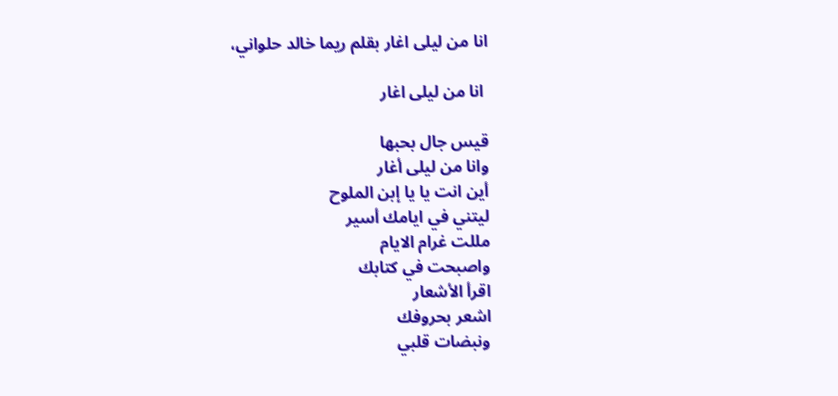انا من ليلى اغار بقلم ريما خالد حلواني،

 انا من ليلى اغار

قيس جال بحبها
وانا من ليلى أغار
أين انت يا يا إبن الملوح
ليتني في ايامك أسير
مللت غرام الايام
واصبحت في كتابك
اقرأ الأشعار
اشعر بحروفك
ونبضات قلبي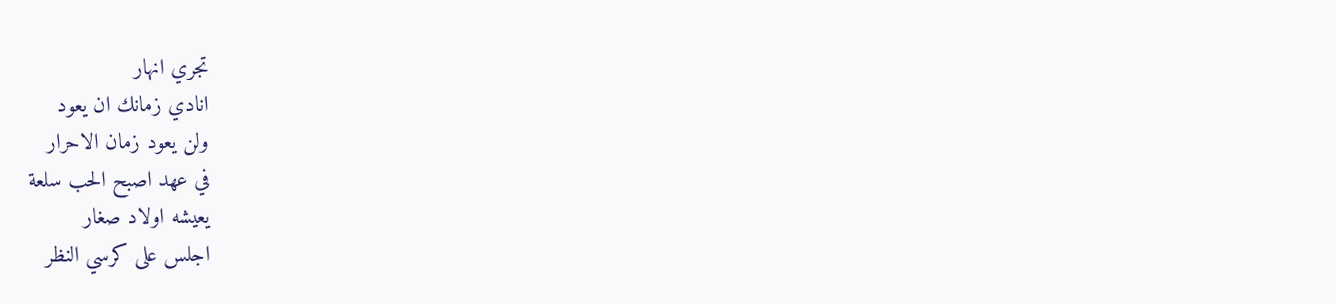تجري انهار
انادي زمانك ان يعود
ولن يعود زمان الاحرار
في عهد اصبح الحب سلعة
يعيشه اولاد صغار
اجلس على كرسي النظر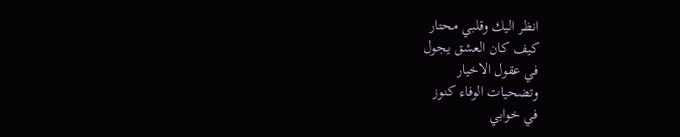انظر اليك وقلبي محتار
كيف كان العشق يجول
في عقول الاخيار
وتضحيات الوفاء كنوز
في خوابي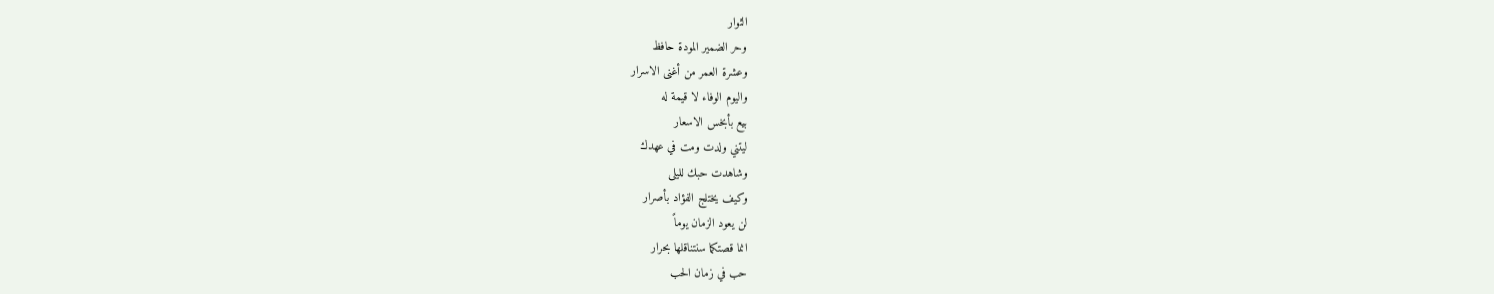الثوار
وحر الضمير المودة حافظ
وعشرة العمر من أغنى الاسرار
واليوم الوفاء لا قيمة له
بيع بأبخس الاسعار
ليتني ولدت ومت في عهدك
وشاهدت حبك لليلى
وكيف يختلج الفؤاد بأصرار
لن يعود الزمان يوماً
انما قصتكما سنتناقلها بحرار
حب في زمان الحب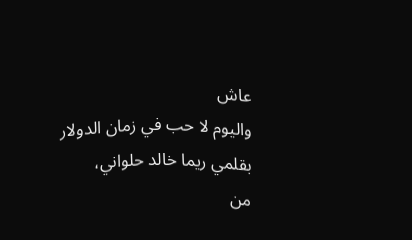عاش
واليوم لا حب في زمان الدولار
بقلمي ريما خالد حلواني،
من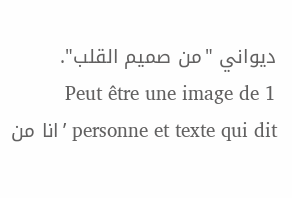ديواني "من صميم القلب".
Peut être une image de 1 personne et texte qui dit ’انا من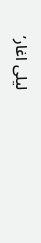لیلی اغار’